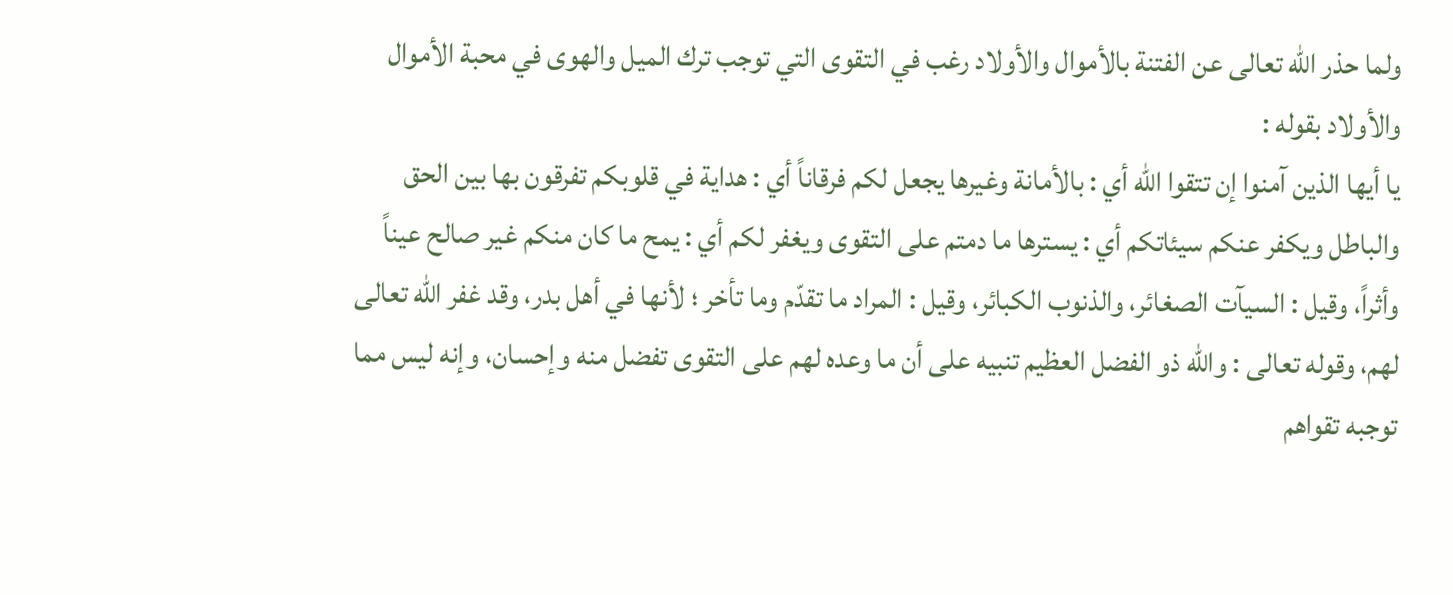ولما حذر الله تعالى عن الفتنة بالأموال والأولاد رغب في التقوى التي توجب ترك الميل والهوى في محبة الأموال والأولاد بقوله :
يا أيها الذين آمنوا إن تتقوا الله أي : بالأمانة وغيرها يجعل لكم فرقاناً أي : هداية في قلوبكم تفرقون بها بين الحق والباطل ويكفر عنكم سيئاتكم أي : يسترها ما دمتم على التقوى ويغفر لكم أي : يمح ما كان منكم غير صالح عيناً وأثراً، وقيل : السيآت الصغائر، والذنوب الكبائر، وقيل : المراد ما تقدّم وما تأخر ؛ لأنها في أهل بدر، وقد غفر الله تعالى لهم، وقوله تعالى : والله ذو الفضل العظيم تنبيه على أن ما وعده لهم على التقوى تفضل منه وإحسان، وإنه ليس مما توجبه تقواهم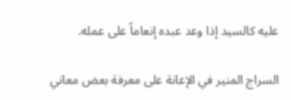عليه كالسيد إذا وعد عبده إنعاماً على عمله.

السراج المنير في الإعانة على معرفة بعض معاني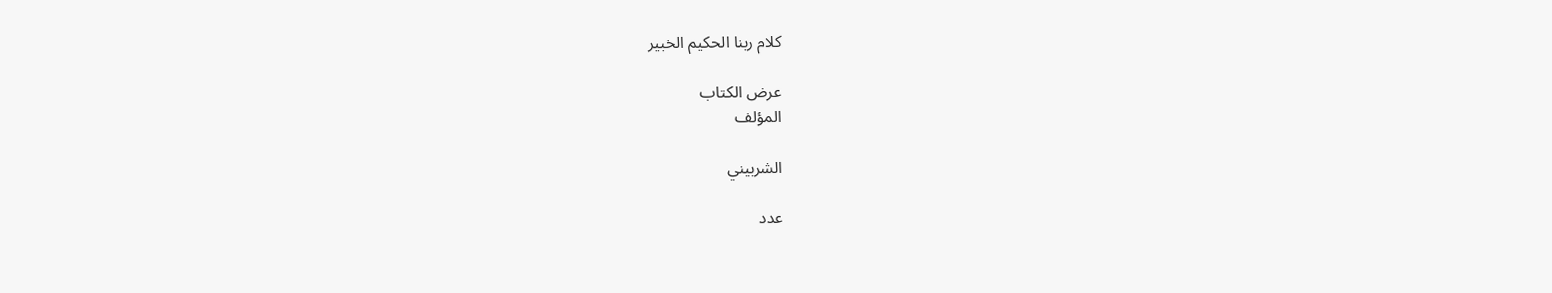كلام ربنا الحكيم الخبير

عرض الكتاب
المؤلف

الشربيني

عدد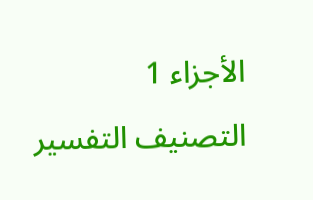الأجزاء 1
التصنيف التفسير